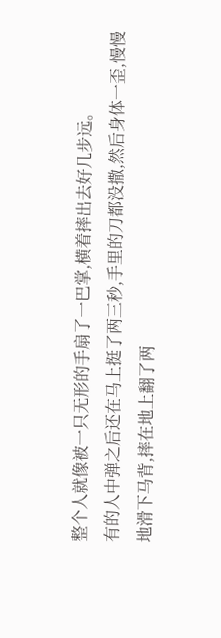整个人就像被一只无形的手扇了一巴掌,横着摔出去好几步远。
有的人中弹之后还在马上挺了两三秒,手里的刀都没撒,然后身体一歪,慢慢地滑下马背,摔在地上翻了两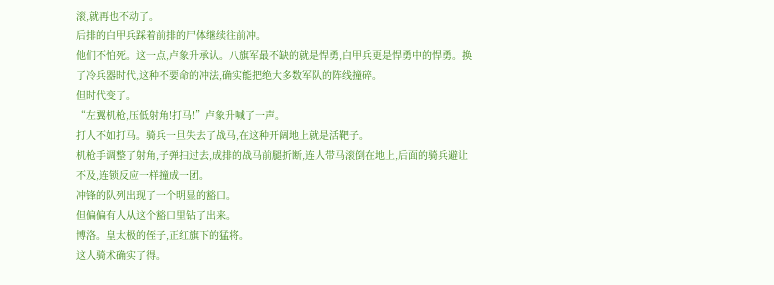滚,就再也不动了。
后排的白甲兵踩着前排的尸体继续往前冲。
他们不怕死。这一点,卢象升承认。八旗军最不缺的就是悍勇,白甲兵更是悍勇中的悍勇。换了冷兵器时代,这种不要命的冲法,确实能把绝大多数军队的阵线撞碎。
但时代变了。
“左翼机枪,压低射角!打马!”卢象升喊了一声。
打人不如打马。骑兵一旦失去了战马,在这种开阔地上就是活靶子。
机枪手调整了射角,子弹扫过去,成排的战马前腿折断,连人带马滚倒在地上,后面的骑兵避让不及,连锁反应一样撞成一团。
冲锋的队列出现了一个明显的豁口。
但偏偏有人从这个豁口里钻了出来。
博洛。皇太极的侄子,正红旗下的猛将。
这人骑术确实了得。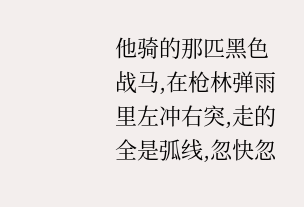他骑的那匹黑色战马,在枪林弹雨里左冲右突,走的全是弧线,忽快忽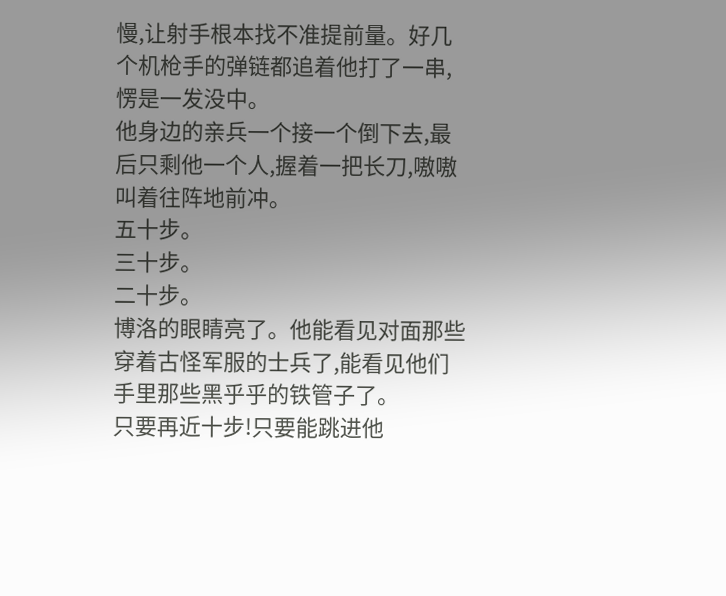慢,让射手根本找不准提前量。好几个机枪手的弹链都追着他打了一串,愣是一发没中。
他身边的亲兵一个接一个倒下去,最后只剩他一个人,握着一把长刀,嗷嗷叫着往阵地前冲。
五十步。
三十步。
二十步。
博洛的眼睛亮了。他能看见对面那些穿着古怪军服的士兵了,能看见他们手里那些黑乎乎的铁管子了。
只要再近十步!只要能跳进他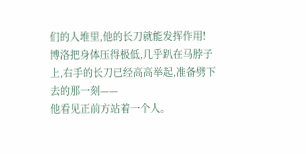们的人堆里,他的长刀就能发挥作用!
博洛把身体压得极低,几乎趴在马脖子上,右手的长刀已经高高举起,准备劈下去的那一刻——
他看见正前方站着一个人。